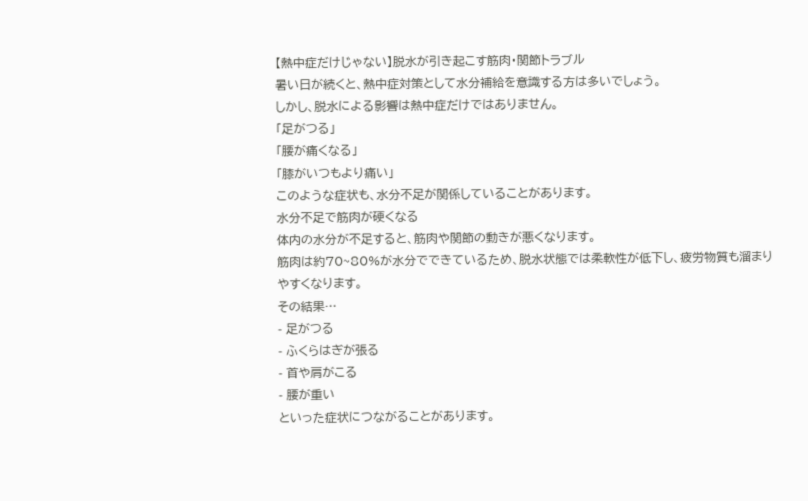【熱中症だけじゃない】脱水が引き起こす筋肉・関節トラブル
暑い日が続くと、熱中症対策として水分補給を意識する方は多いでしょう。
しかし、脱水による影響は熱中症だけではありません。
「足がつる」
「腰が痛くなる」
「膝がいつもより痛い」
このような症状も、水分不足が関係していることがあります。
水分不足で筋肉が硬くなる
体内の水分が不足すると、筋肉や関節の動きが悪くなります。
筋肉は約70~80%が水分でできているため、脱水状態では柔軟性が低下し、疲労物質も溜まりやすくなります。
その結果…
- 足がつる
- ふくらはぎが張る
- 首や肩がこる
- 腰が重い
といった症状につながることがあります。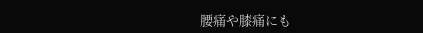腰痛や膝痛にも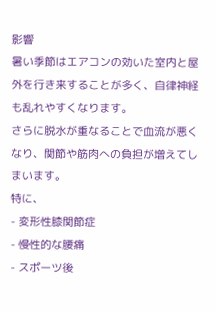影響
暑い季節はエアコンの効いた室内と屋外を行き来することが多く、自律神経も乱れやすくなります。
さらに脱水が重なることで血流が悪くなり、関節や筋肉への負担が増えてしまいます。
特に、
- 変形性膝関節症
- 慢性的な腰痛
- スポーツ後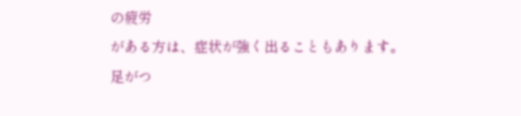の疲労
がある方は、症状が強く出ることもあります。
足がつ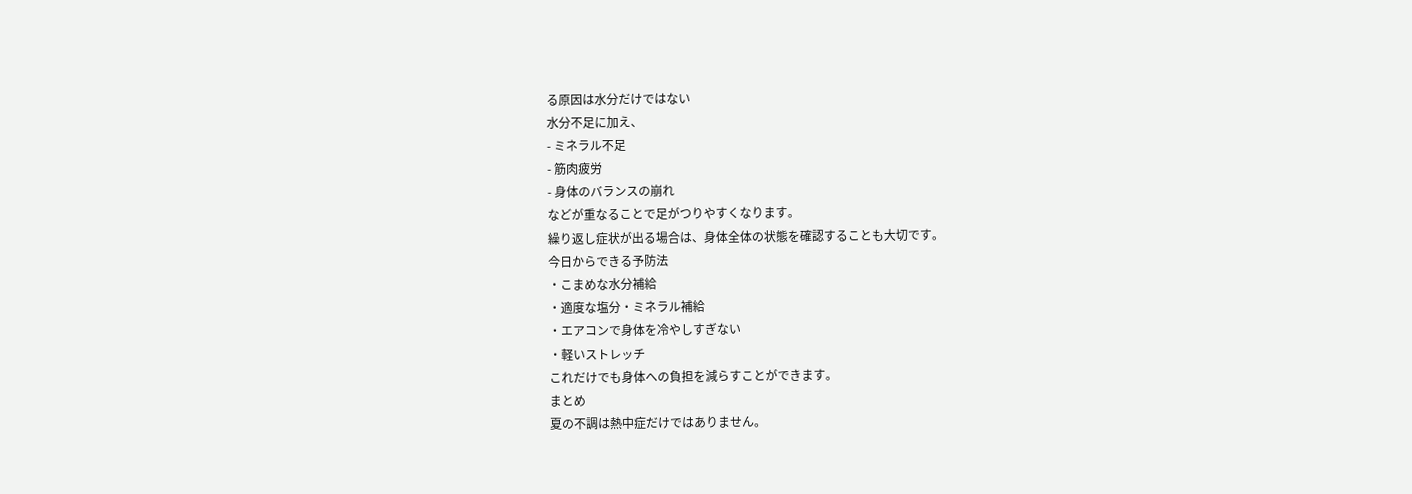る原因は水分だけではない
水分不足に加え、
- ミネラル不足
- 筋肉疲労
- 身体のバランスの崩れ
などが重なることで足がつりやすくなります。
繰り返し症状が出る場合は、身体全体の状態を確認することも大切です。
今日からできる予防法
・こまめな水分補給
・適度な塩分・ミネラル補給
・エアコンで身体を冷やしすぎない
・軽いストレッチ
これだけでも身体への負担を減らすことができます。
まとめ
夏の不調は熱中症だけではありません。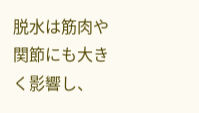脱水は筋肉や関節にも大きく影響し、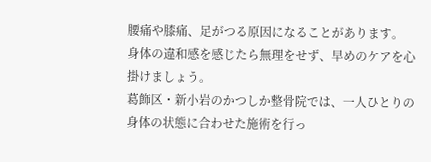腰痛や膝痛、足がつる原因になることがあります。
身体の違和感を感じたら無理をせず、早めのケアを心掛けましょう。
葛飾区・新小岩のかつしか整骨院では、一人ひとりの身体の状態に合わせた施術を行っ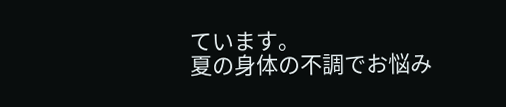ています。
夏の身体の不調でお悩み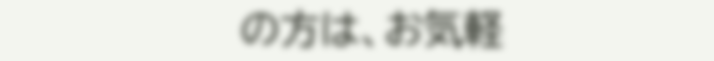の方は、お気軽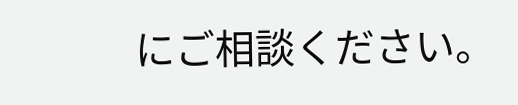にご相談ください。